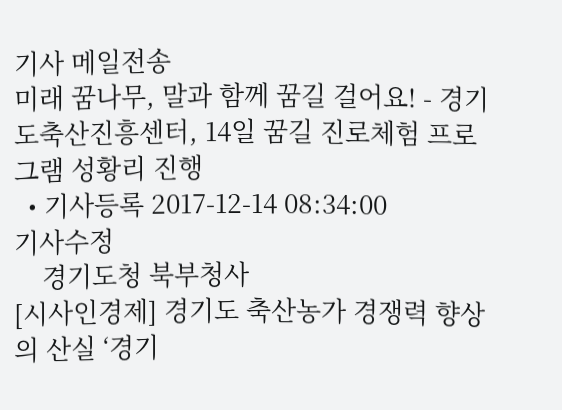기사 메일전송
미래 꿈나무, 말과 함께 꿈길 걸어요! - 경기도축산진흥센터, 14일 꿈길 진로체험 프로그램 성황리 진행
  • 기사등록 2017-12-14 08:34:00
기사수정
    경기도청 북부청사
[시사인경제] 경기도 축산농가 경쟁력 향상의 산실 ‘경기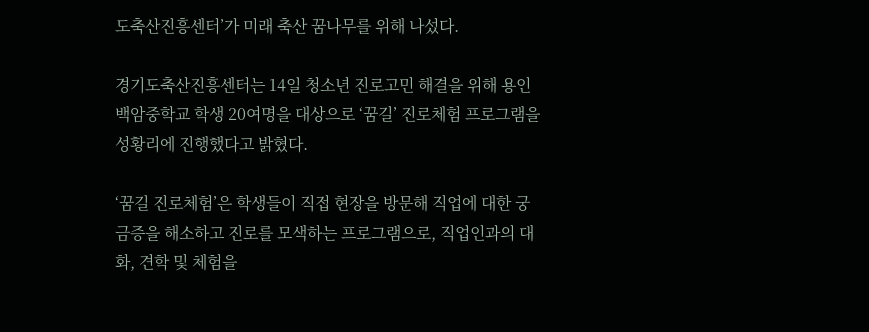도축산진흥센터’가 미래 축산 꿈나무를 위해 나섰다.

경기도축산진흥센터는 14일 청소년 진로고민 해결을 위해 용인 백암중학교 학생 20여명을 대상으로 ‘꿈길’ 진로체험 프로그램을 성황리에 진행했다고 밝혔다.

‘꿈길 진로체험’은 학생들이 직접 현장을 방문해 직업에 대한 궁금증을 해소하고 진로를 모색하는 프로그램으로, 직업인과의 대화, 견학 및 체험을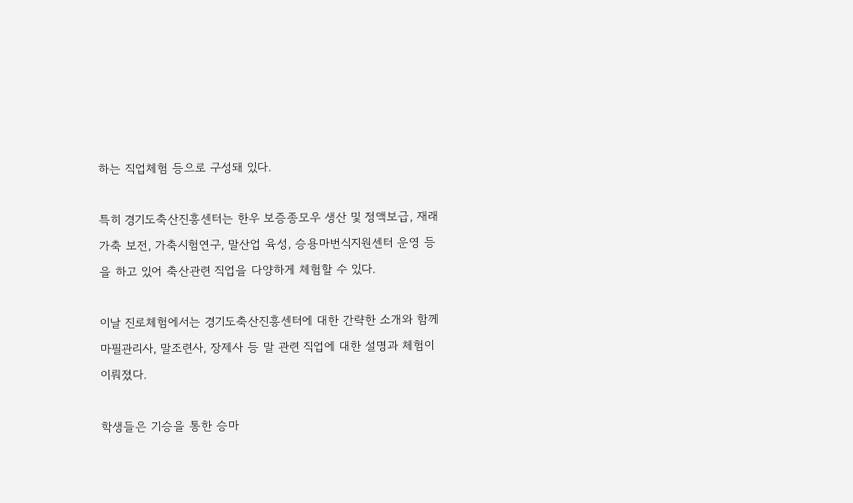하는 직업체험 등으로 구성돼 있다.

특히 경기도축산진흥센터는 한우 보증종모우 생산 및 정액보급, 재래가축 보전, 가축시험연구, 말산업 육성, 승용마번식지원센터 운영 등을 하고 있어 축산관련 직업을 다양하게 체험할 수 있다.

이날 진로체험에서는 경기도축산진흥센터에 대한 간략한 소개와 함께 마필관리사, 말조련사, 장제사 등 말 관련 직업에 대한 설명과 체험이 이뤄졌다.

학생들은 기승을 통한 승마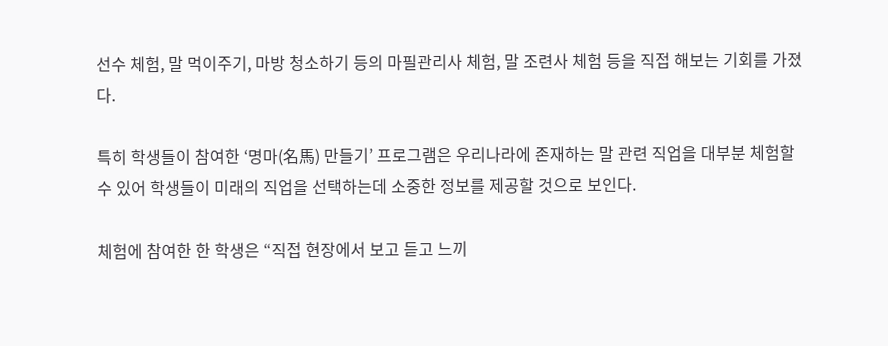선수 체험, 말 먹이주기, 마방 청소하기 등의 마필관리사 체험, 말 조련사 체험 등을 직접 해보는 기회를 가졌다.

특히 학생들이 참여한 ‘명마(名馬) 만들기’ 프로그램은 우리나라에 존재하는 말 관련 직업을 대부분 체험할 수 있어 학생들이 미래의 직업을 선택하는데 소중한 정보를 제공할 것으로 보인다.

체험에 참여한 한 학생은 “직접 현장에서 보고 듣고 느끼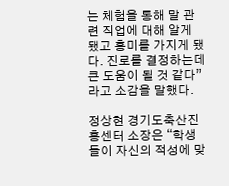는 체험을 통해 말 관련 직업에 대해 알게 됐고 흥미를 가지게 됐다. 진로를 결정하는데 큰 도움이 될 것 같다”라고 소감을 말했다.

정상현 경기도축산진흥센터 소장은 “학생들이 자신의 적성에 맞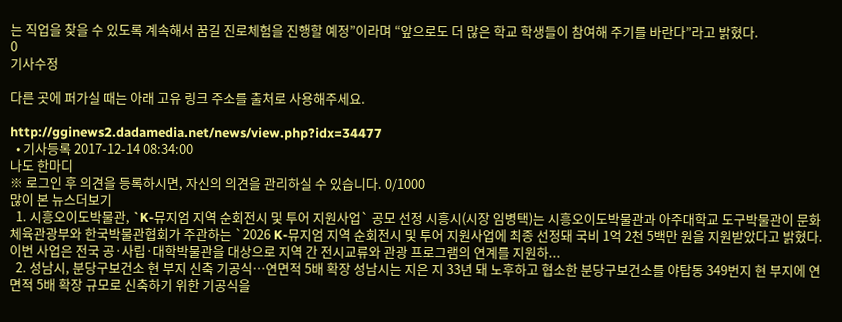는 직업을 찾을 수 있도록 계속해서 꿈길 진로체험을 진행할 예정”이라며 “앞으로도 더 많은 학교 학생들이 참여해 주기를 바란다”라고 밝혔다.
0
기사수정

다른 곳에 퍼가실 때는 아래 고유 링크 주소를 출처로 사용해주세요.

http://gginews2.dadamedia.net/news/view.php?idx=34477
  • 기사등록 2017-12-14 08:34:00
나도 한마디
※ 로그인 후 의견을 등록하시면, 자신의 의견을 관리하실 수 있습니다. 0/1000
많이 본 뉴스더보기
  1. 시흥오이도박물관, `K-뮤지엄 지역 순회전시 및 투어 지원사업` 공모 선정 시흥시(시장 임병택)는 시흥오이도박물관과 아주대학교 도구박물관이 문화체육관광부와 한국박물관협회가 주관하는 `2026 K-뮤지엄 지역 순회전시 및 투어 지원사업에 최종 선정돼 국비 1억 2천 5백만 원을 지원받았다고 밝혔다.이번 사업은 전국 공·사립·대학박물관을 대상으로 지역 간 전시교류와 관광 프로그램의 연계를 지원하...
  2. 성남시, 분당구보건소 현 부지 신축 기공식…연면적 5배 확장 성남시는 지은 지 33년 돼 노후하고 협소한 분당구보건소를 야탑동 349번지 현 부지에 연면적 5배 확장 규모로 신축하기 위한 기공식을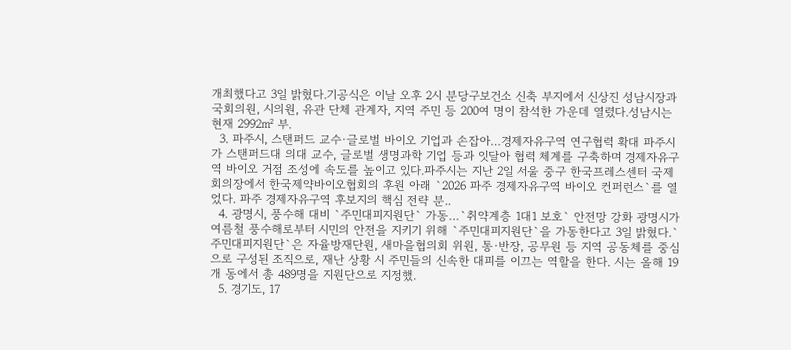개최했다고 3일 밝혔다.기공식은 이날 오후 2시 분당구보건소 신축 부지에서 신상진 성남시장과 국회의원, 시의원, 유관 단체 관계자, 지역 주민 등 200여 명이 참석한 가운데 열렸다.성남시는 현재 2992㎡ 부.
  3. 파주시, 스탠퍼드 교수·글로벌 바이오 기업과 손잡아…경제자유구역 연구협력 확대 파주시가 스탠퍼드대 의대 교수, 글로벌 생명과학 기업 등과 잇달아 협력 체계를 구축하며 경제자유구역 바이오 거점 조성에 속도를 높이고 있다.파주시는 지난 2일 서울 중구 한국프레스센터 국제회의장에서 한국제약바이오협회의 후원 아래 `2026 파주 경제자유구역 바이오 컨퍼런스`를 열었다. 파주 경제자유구역 후보지의 핵심 전략 분..
  4. 광명시, 풍수해 대비 `주민대피지원단` 가동…`취약계층 1대1 보호` 안전망 강화 광명시가 여름철 풍수해로부터 시민의 안전을 지키기 위해 `주민대피지원단`을 가동한다고 3일 밝혔다.`주민대피지원단`은 자율방재단원, 새마을협의회 위원, 통·반장, 공무원 등 지역 공동체를 중심으로 구성된 조직으로, 재난 상황 시 주민들의 신속한 대피를 이끄는 역할을 한다. 시는 올해 19개 동에서 총 489명을 지원단으로 지정했.
  5. 경기도, 17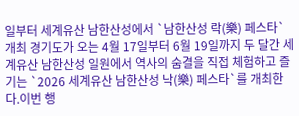일부터 세계유산 남한산성에서 `남한산성 락(樂) 페스타` 개최 경기도가 오는 4월 17일부터 6월 19일까지 두 달간 세계유산 남한산성 일원에서 역사의 숨결을 직접 체험하고 즐기는 `2026 세계유산 남한산성 낙(樂) 페스타`를 개최한다.이번 행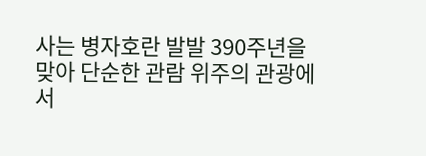사는 병자호란 발발 390주년을 맞아 단순한 관람 위주의 관광에서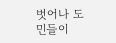벗어나 도민들이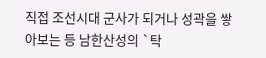직접 조선시대 군사가 되거나 성곽을 쌓아보는 등 남한산성의 `탁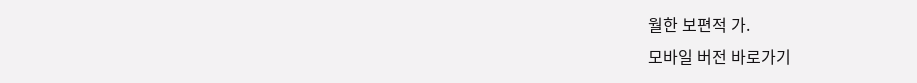월한 보편적 가.
모바일 버전 바로가기